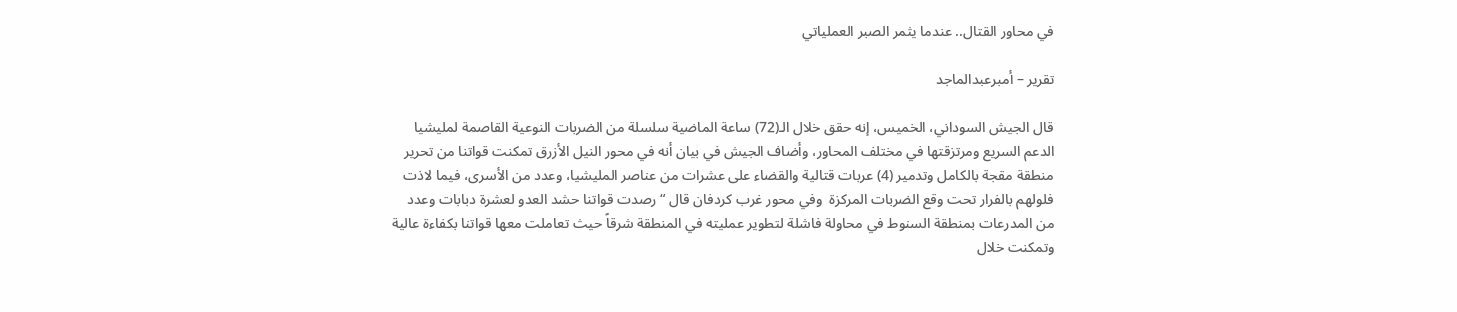في محاور القتال.. عندما يثمر الصبر العملياتي

تقرير – أمبرعبدالماجد

قال الجيش السوداني، الخميس، إنه حقق خلال الـ(72) ساعة الماضية سلسلة من الضربات النوعية القاصمة لمليشيا الدعم السريع ومرتزقتها في مختلف المحاور، وأضاف الجيش في بيان أنه في محور النيل الأزرق تمكنت قواتنا من تحرير منطقة مقجة بالكامل وتدمير (4) عربات قتالية والقضاء على عشرات من عناصر المليشيا، وعدد من الأسرى، فيما لاذت فلولهم بالفرار تحت وقع الضربات المركزة  وفي محور غرب كردفان قال “رصدت قواتنا حشد العدو لعشرة دبابات وعدد من المدرعات بمنطقة السنوط في محاولة فاشلة لتطوير عمليته في المنطقة شرقاً حيث تعاملت معها قواتنا بكفاءة عالية وتمكنت خلال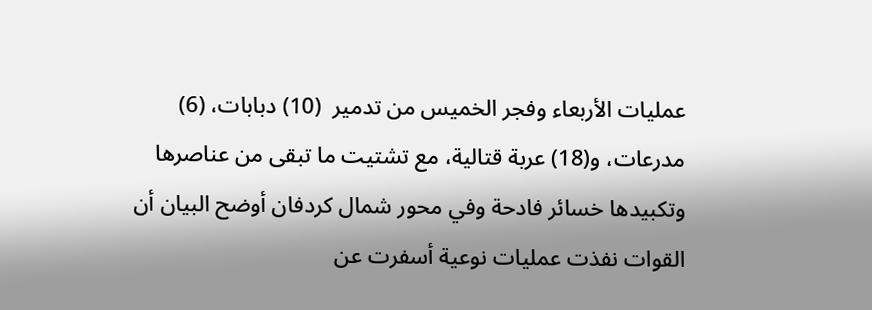عمليات الأربعاء وفجر الخميس من تدمير  (10) دبابات، (6) مدرعات، و(18) عربة قتالية، مع تشتيت ما تبقى من عناصرها وتكبيدها خسائر فادحة وفي محور شمال كردفان أوضح البيان أن القوات نفذت عمليات نوعية أسفرت عن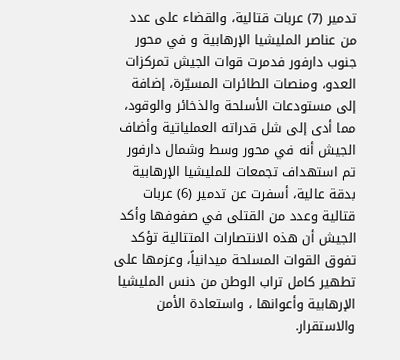تدمير (7) عربات قتالية، والقضاء على عدد من عناصر المليشيا الإرهابية و في محور جنوب دارفور فدمرت قوات الجيش تمركزات العدو، ومنصات الطائرات المسيّرة، إضافة إلى مستودعات الأسلحة والذخائر والوقود، مما أدى إلى شل قدراته العملياتية وأضاف الجيش أنه في محور وسط وشمال دارفور تم استهداف تجمعات للمليشيا الإرهابية بدقة عالية، أسفرت عن تدمير (6) عربات قتالية وعدد من القتلى في صفوفها وأكد الجيش أن هذه الانتصارات المتتالية تؤكد تفوق القوات المسلحة ميدانياً، وعزمها على تطهير كامل تراب الوطن من دنس المليشيا الإرهابية وأعوانها ، واستعادة الأمن والاستقرار.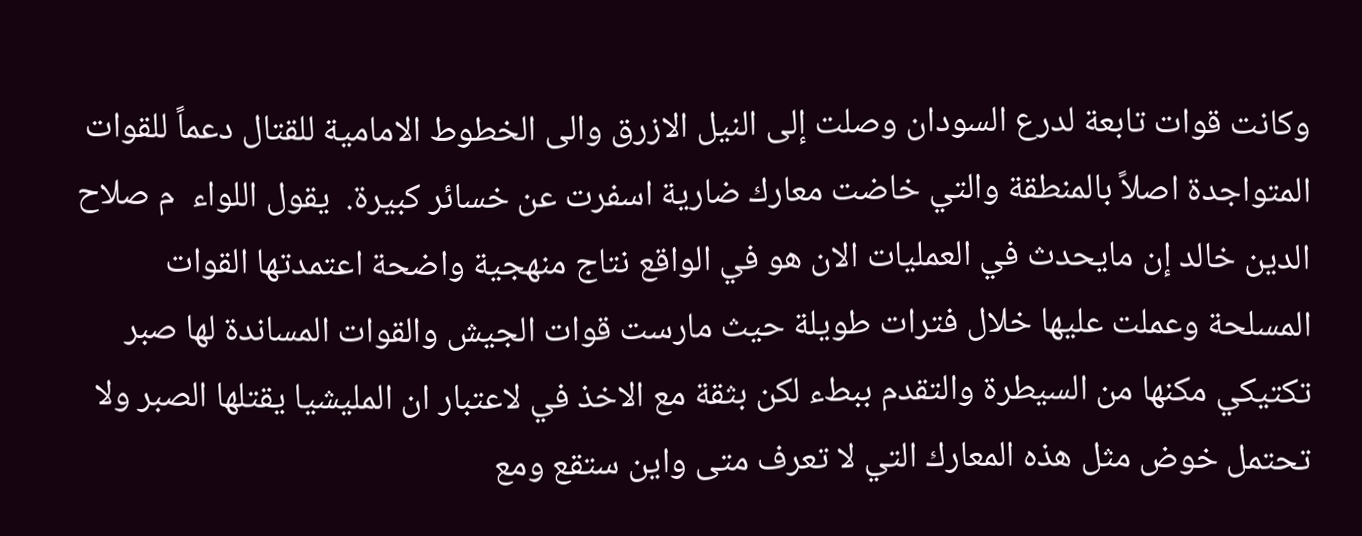وكانت قوات تابعة لدرع السودان وصلت إلى النيل الازرق والى الخطوط الامامية للقتال دعماً للقوات المتواجدة اصلاً بالمنطقة والتي خاضت معارك ضارية اسفرت عن خسائر كبيرة.  يقول اللواء  م صلاح الدين خالد إن مايحدث في العمليات الان هو في الواقع نتاج منهجية واضحة اعتمدتها القوات المسلحة وعملت عليها خلال فترات طويلة حيث مارست قوات الجيش والقوات المساندة لها صبر تكتيكي مكنها من السيطرة والتقدم ببطء لكن بثقة مع الاخذ في لاعتبار ان المليشيا يقتلها الصبر ولا تحتمل خوض مثل هذه المعارك التي لا تعرف متى واين ستقع ومع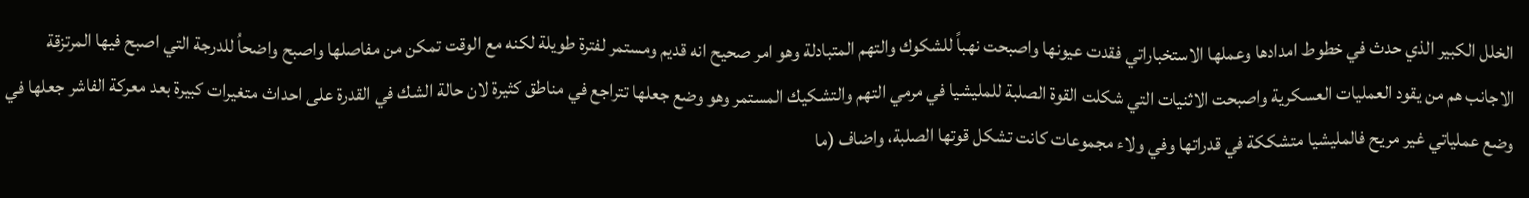الخلل الكبير الذي حدث في خطوط امدادها وعملها الاستخباراتي فقدت عيونها واصبحت نهباً للشكوك والتهم المتبادلة وهو امر صحيح انه قديم ومستمر لفترة طويلة لكنه مع الوقت تمكن من مفاصلها واصبح واضحاُ للدرجة التي اصبح فيها المرتزقة الاجانب هم من يقود العمليات العسكرية واصبحت الاثنيات التي شكلت القوة الصلبة للمليشيا في مرمي التهم والتشكيك المستمر وهو وضع جعلها تتراجع في مناطق كثيرة لان حالة الشك في القدرة على احداث متغيرات كبيرة بعد معركة الفاشر جعلها في وضع عملياتي غير مريح فالمليشيا متشككة في قدراتها وفي ولاء مجموعات كانت تشكل قوتها الصلبة، واضاف (ما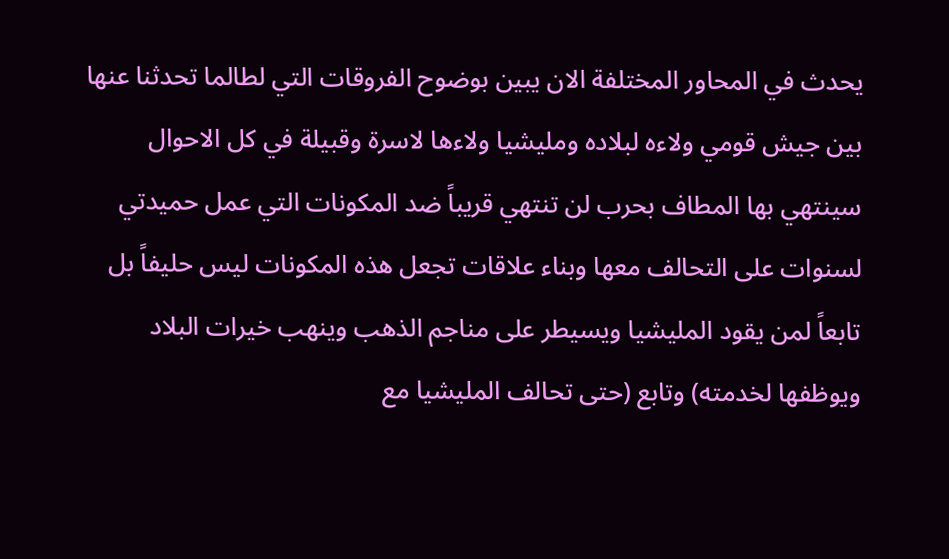يحدث في المحاور المختلفة الان يبين بوضوح الفروقات التي لطالما تحدثنا عنها بين جيش قومي ولاءه لبلاده ومليشيا ولاءها لاسرة وقبيلة في كل الاحوال سينتهي بها المطاف بحرب لن تنتهي قريباً ضد المكونات التي عمل حميدتي لسنوات على التحالف معها وبناء علاقات تجعل هذه المكونات ليس حليفاً بل تابعاً لمن يقود المليشيا ويسيطر على مناجم الذهب وينهب خيرات البلاد ويوظفها لخدمته) وتابع (حتى تحالف المليشيا مع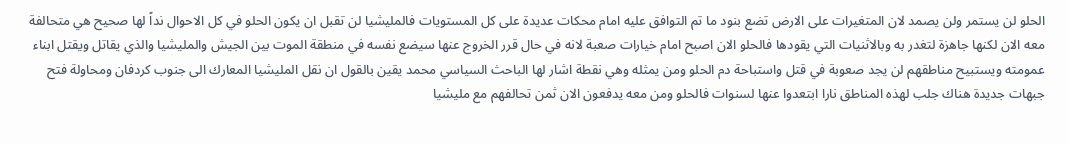الحلو لن يستمر ولن يصمد لان المتغيرات على الارض تضع بنود ما تم التوافق عليه امام محكات عديدة على كل المستويات فالمليشيا لن تقبل ان يكون الحلو في كل الاحوال نداً لها صحيح هي متحالفة معه الان لكنها جاهزة لتغدر به وبالاثنيات التي يقودها فالحلو الان اصبح امام خيارات صعبة لانه في حال قرر الخروج عنها سيضع نفسه في منطقة الموت بين الجيش والمليشيا والذي يقاتل ويقتل ابناء عمومته ويستبيح مناطقهم لن يجد صعوبة في قتل واستباحة دم الحلو ومن يمثله وهي نقطة اشار لها الباحث السياسي محمد يقين بالقول ان نقل المليشيا المعارك الى جنوب كردفان ومحاولة فتح جبهات جديدة هناك جلب لهذه المناطق نارا ابتعدوا عنها لسنوات فالحلو ومن معه يدفعون الان ثمن تحالفهم مع مليشيا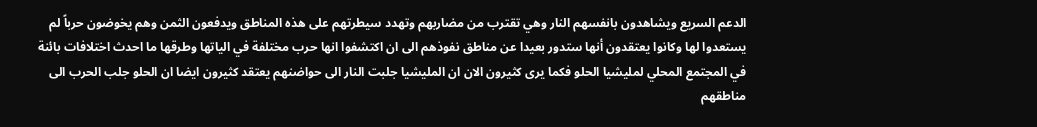الدعم السريع ويشاهدون بانفسهم النار وهي تقترب من مضاربهم وتهدد سيطرتهم على هذه المناطق ويدفعون الثمن وهم يخوضون حرباً لم يستعدوا لها وكانوا يعتقدون أنها ستدور بعيدا عن مناطق نفوذهم الى ان اكتشفوا انها حرب مختلفة في الياتها وطرقها ما احدث اختلافات بائنة في المجتمع المحلي لمليشيا الحلو فكما يرى كثيرون الان ان المليشيا جلبت النار الى حواضنهم يعتقد كثيرون ايضا ان الحلو جلب الحرب الى مناطقهم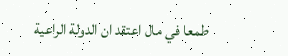طمعا في مال اعتقد ان الدولة الراعية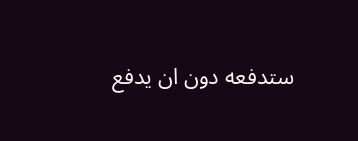ستدفعه دون ان يدفع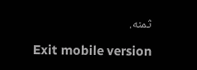ثمنه.

Exit mobile version